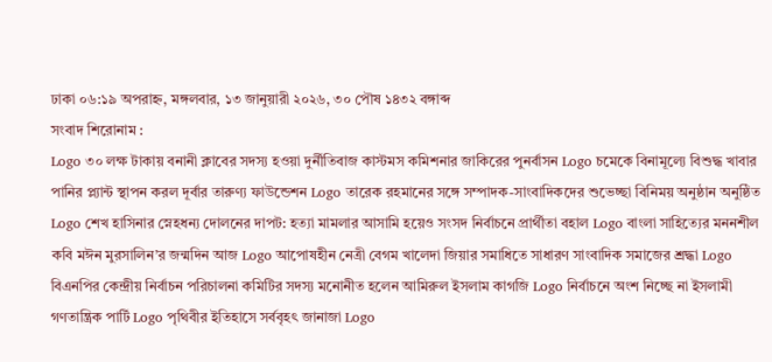ঢাকা ০৬:১৯ অপরাহ্ন, মঙ্গলবার, ১৩ জানুয়ারী ২০২৬, ৩০ পৌষ ১৪৩২ বঙ্গাব্দ
সংবাদ শিরোনাম :
Logo ৩০ লক্ষ টাকায় বনানী ক্লাবের সদস্য হওয়া দুর্নীতিবাজ কাস্টমস কমিশনার জাকিরের পুনর্বাসন Logo চমেকে বিনামূল্যে বিশুদ্ধ খাবার পানির প্ল্যান্ট স্থাপন করল দূর্বার তারুণ্য ফাউন্ডেশন Logo তারেক রহমানের সঙ্গে সম্পাদক-সাংবাদিকদের শুভেচ্ছা বিনিময় অনুষ্ঠান অনুষ্ঠিত Logo শেখ হাসিনার স্নেহধন্য দোলনের দাপট: হত্যা মামলার আসামি হয়েও সংসদ নির্বাচনে প্রার্থীতা বহাল Logo বাংলা সাহিত্যের মননশীল কবি মঈন মুরসালিন’র জন্মদিন আজ Logo আপোষহীন নেত্রী বেগম খালেদা জিয়ার সমাধিতে সাধারণ সাংবাদিক সমাজের শ্রদ্ধা Logo বিএনপির কেন্দ্রীয় নির্বাচন পরিচালনা কমিটির সদস্য মনোনীত হলেন আমিরুল ইসলাম কাগজি Logo নির্বাচনে অংশ নিচ্ছে না ইসলামী গণতান্ত্রিক পার্টি Logo পৃথিবীর ইতিহাসে সর্ববৃহৎ জানাজা Logo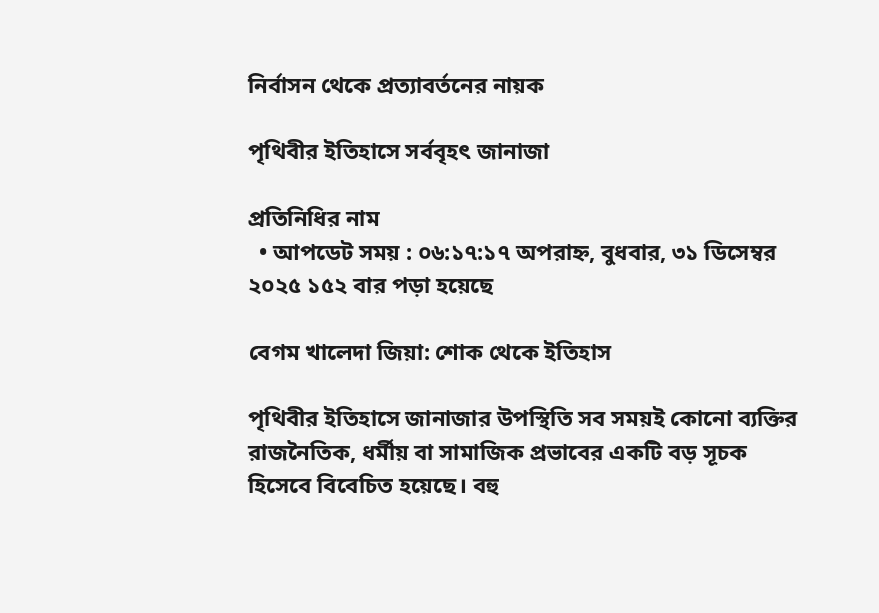নির্বাসন থেকে প্রত্যাবর্তনের নায়ক

পৃথিবীর ইতিহাসে সর্ববৃহৎ জানাজা

প্রতিনিধির নাম
  • আপডেট সময় : ০৬:১৭:১৭ অপরাহ্ন, বুধবার, ৩১ ডিসেম্বর ২০২৫ ১৫২ বার পড়া হয়েছে

বেগম খালেদা জিয়া: শোক থেকে ইতিহাস

পৃথিবীর ইতিহাসে জানাজার উপস্থিতি সব সময়ই কোনো ব্যক্তির রাজনৈতিক, ধর্মীয় বা সামাজিক প্রভাবের একটি বড় সূচক হিসেবে বিবেচিত হয়েছে। বহু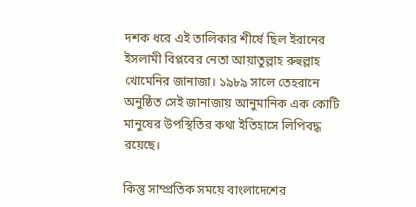দশক ধরে এই তালিকার শীর্ষে ছিল ইরানের ইসলামী বিপ্লবের নেতা আয়াতুল্লাহ রুহুল্লাহ খোমেনির জানাজা। ১৯৮৯ সালে তেহরানে অনুষ্ঠিত সেই জানাজায় আনুমানিক এক কোটি মানুষের উপস্থিতির কথা ইতিহাসে লিপিবদ্ধ রয়েছে।

কিন্তু সাম্প্রতিক সময়ে বাংলাদেশের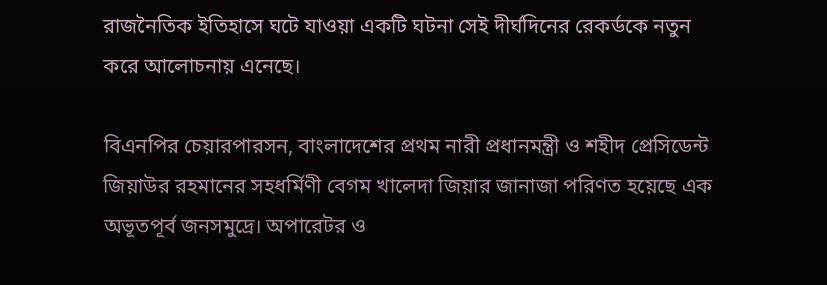রাজনৈতিক ইতিহাসে ঘটে যাওয়া একটি ঘটনা সেই দীর্ঘদিনের রেকর্ডকে নতুন করে আলোচনায় এনেছে।

বিএনপির চেয়ারপারসন, বাংলাদেশের প্রথম নারী প্রধানমন্ত্রী ও শহীদ প্রেসিডেন্ট জিয়াউর রহমানের সহধর্মিণী বেগম খালেদা জিয়ার জানাজা পরিণত হয়েছে এক অভূতপূর্ব জনসমুদ্রে। অপারেটর ও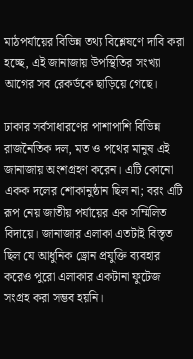মাঠপর্যায়ের বিভিন্ন তথ্য বিশ্লেষণে দাবি করা হচ্ছে, এই জানাজায় উপস্থিতির সংখ্যা আগের সব রেকর্ডকে ছাড়িয়ে গেছে।

ঢাকার সর্বসাধারণের পাশাপাশি বিভিন্ন রাজনৈতিক দল, মত ও পথের মানুষ এই জানাজায় অংশগ্রহণ করেন। এটি কোনো একক দলের শোকানুষ্ঠান ছিল না; বরং এটি রূপ নেয় জাতীয় পর্যায়ের এক সম্মিলিত বিদায়ে। জানাজার এলাকা এতটাই বিস্তৃত ছিল যে আধুনিক ড্রোন প্রযুক্তি ব্যবহার করেও পুরো এলাকার একটানা ফুটেজ সংগ্রহ করা সম্ভব হয়নি।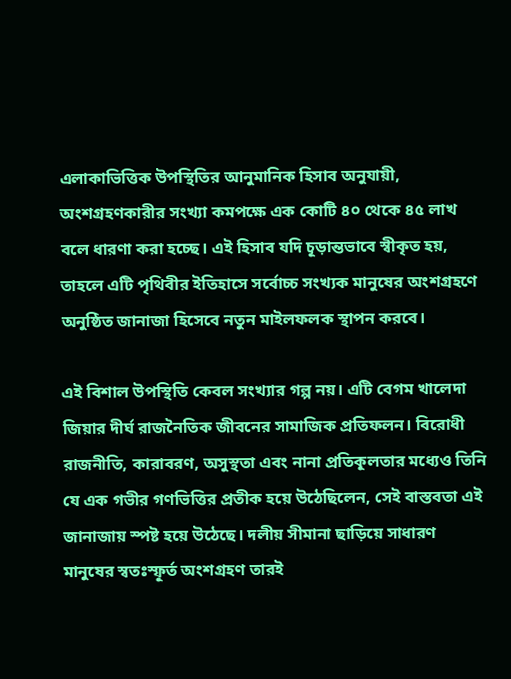এলাকাভিত্তিক উপস্থিতির আনুমানিক হিসাব অনুযায়ী, অংশগ্রহণকারীর সংখ্যা কমপক্ষে এক কোটি ৪০ থেকে ৪৫ লাখ বলে ধারণা করা হচ্ছে। এই হিসাব যদি চূড়ান্তভাবে স্বীকৃত হয়, তাহলে এটি পৃথিবীর ইতিহাসে সর্বোচ্চ সংখ্যক মানুষের অংশগ্রহণে অনুষ্ঠিত জানাজা হিসেবে নতুন মাইলফলক স্থাপন করবে।

এই বিশাল উপস্থিতি কেবল সংখ্যার গল্প নয়। এটি বেগম খালেদা জিয়ার দীর্ঘ রাজনৈতিক জীবনের সামাজিক প্রতিফলন। বিরোধী রাজনীতি, কারাবরণ, অসুস্থতা এবং নানা প্রতিকূলতার মধ্যেও তিনি যে এক গভীর গণভিত্তির প্রতীক হয়ে উঠেছিলেন, সেই বাস্তবতা এই জানাজায় স্পষ্ট হয়ে উঠেছে। দলীয় সীমানা ছাড়িয়ে সাধারণ মানুষের স্বতঃস্ফূর্ত অংশগ্রহণ তারই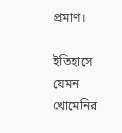প্রমাণ।

ইতিহাসে যেমন খোমেনির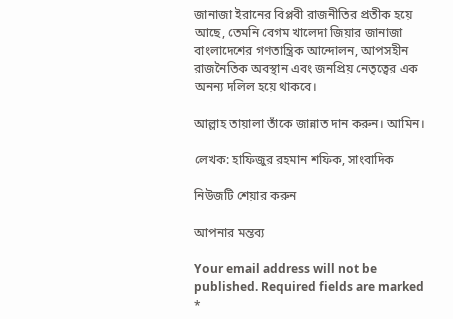জানাজা ইরানের বিপ্লবী রাজনীতির প্রতীক হয়ে আছে, তেমনি বেগম খালেদা জিয়ার জানাজা বাংলাদেশের গণতান্ত্রিক আন্দোলন, আপসহীন রাজনৈতিক অবস্থান এবং জনপ্রিয় নেতৃত্বের এক অনন্য দলিল হয়ে থাকবে।

আল্লাহ তায়ালা তাঁকে জান্নাত দান করুন। আমিন।

লেখক: হাফিজুর রহমান শফিক, সাংবাদিক

নিউজটি শেয়ার করুন

আপনার মন্তব্য

Your email address will not be published. Required fields are marked *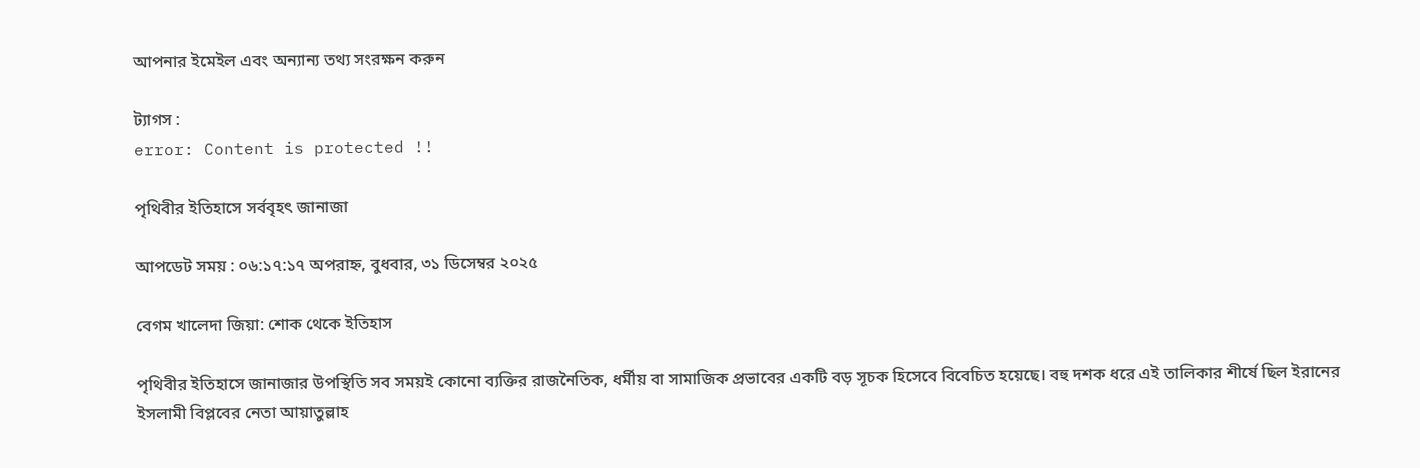আপনার ইমেইল এবং অন্যান্য তথ্য সংরক্ষন করুন

ট্যাগস :
error: Content is protected !!

পৃথিবীর ইতিহাসে সর্ববৃহৎ জানাজা

আপডেট সময় : ০৬:১৭:১৭ অপরাহ্ন, বুধবার, ৩১ ডিসেম্বর ২০২৫

বেগম খালেদা জিয়া: শোক থেকে ইতিহাস

পৃথিবীর ইতিহাসে জানাজার উপস্থিতি সব সময়ই কোনো ব্যক্তির রাজনৈতিক, ধর্মীয় বা সামাজিক প্রভাবের একটি বড় সূচক হিসেবে বিবেচিত হয়েছে। বহু দশক ধরে এই তালিকার শীর্ষে ছিল ইরানের ইসলামী বিপ্লবের নেতা আয়াতুল্লাহ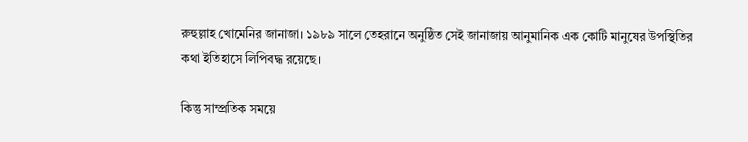রুহুল্লাহ খোমেনির জানাজা। ১৯৮৯ সালে তেহরানে অনুষ্ঠিত সেই জানাজায় আনুমানিক এক কোটি মানুষের উপস্থিতির কথা ইতিহাসে লিপিবদ্ধ রয়েছে।

কিন্তু সাম্প্রতিক সময়ে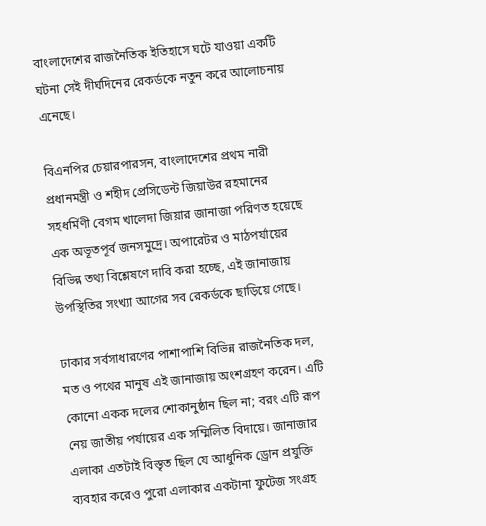বাংলাদেশের রাজনৈতিক ইতিহাসে ঘটে যাওয়া একটি ঘটনা সেই দীর্ঘদিনের রেকর্ডকে নতুন করে আলোচনায় এনেছে।

বিএনপির চেয়ারপারসন, বাংলাদেশের প্রথম নারী প্রধানমন্ত্রী ও শহীদ প্রেসিডেন্ট জিয়াউর রহমানের সহধর্মিণী বেগম খালেদা জিয়ার জানাজা পরিণত হয়েছে এক অভূতপূর্ব জনসমুদ্রে। অপারেটর ও মাঠপর্যায়ের বিভিন্ন তথ্য বিশ্লেষণে দাবি করা হচ্ছে, এই জানাজায় উপস্থিতির সংখ্যা আগের সব রেকর্ডকে ছাড়িয়ে গেছে।

ঢাকার সর্বসাধারণের পাশাপাশি বিভিন্ন রাজনৈতিক দল, মত ও পথের মানুষ এই জানাজায় অংশগ্রহণ করেন। এটি কোনো একক দলের শোকানুষ্ঠান ছিল না; বরং এটি রূপ নেয় জাতীয় পর্যায়ের এক সম্মিলিত বিদায়ে। জানাজার এলাকা এতটাই বিস্তৃত ছিল যে আধুনিক ড্রোন প্রযুক্তি ব্যবহার করেও পুরো এলাকার একটানা ফুটেজ সংগ্রহ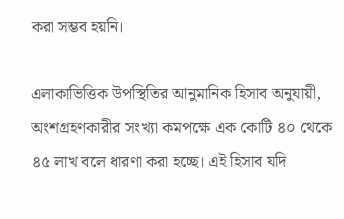করা সম্ভব হয়নি।

এলাকাভিত্তিক উপস্থিতির আনুমানিক হিসাব অনুযায়ী, অংশগ্রহণকারীর সংখ্যা কমপক্ষে এক কোটি ৪০ থেকে ৪৫ লাখ বলে ধারণা করা হচ্ছে। এই হিসাব যদি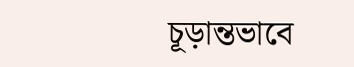চূড়ান্তভাবে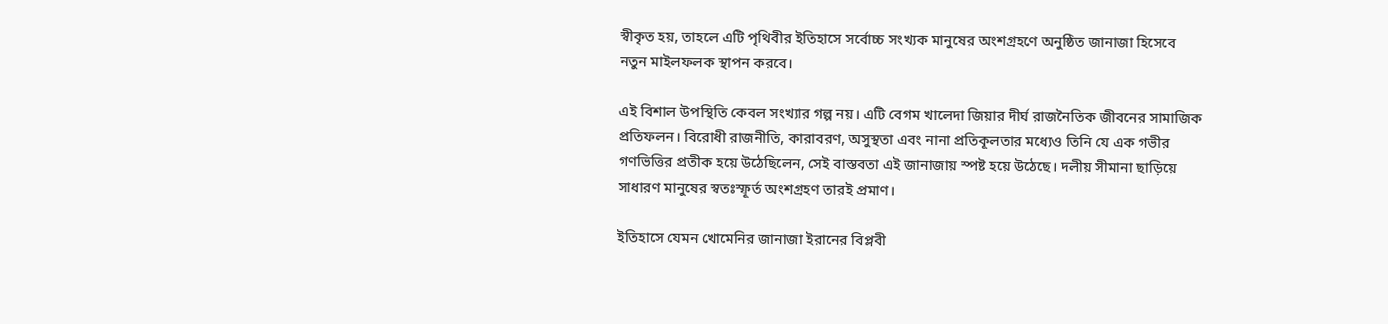স্বীকৃত হয়, তাহলে এটি পৃথিবীর ইতিহাসে সর্বোচ্চ সংখ্যক মানুষের অংশগ্রহণে অনুষ্ঠিত জানাজা হিসেবে নতুন মাইলফলক স্থাপন করবে।

এই বিশাল উপস্থিতি কেবল সংখ্যার গল্প নয়। এটি বেগম খালেদা জিয়ার দীর্ঘ রাজনৈতিক জীবনের সামাজিক প্রতিফলন। বিরোধী রাজনীতি, কারাবরণ, অসুস্থতা এবং নানা প্রতিকূলতার মধ্যেও তিনি যে এক গভীর গণভিত্তির প্রতীক হয়ে উঠেছিলেন, সেই বাস্তবতা এই জানাজায় স্পষ্ট হয়ে উঠেছে। দলীয় সীমানা ছাড়িয়ে সাধারণ মানুষের স্বতঃস্ফূর্ত অংশগ্রহণ তারই প্রমাণ।

ইতিহাসে যেমন খোমেনির জানাজা ইরানের বিপ্লবী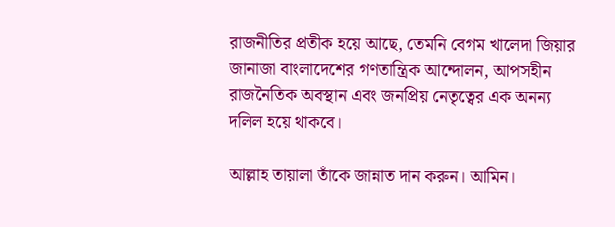রাজনীতির প্রতীক হয়ে আছে, তেমনি বেগম খালেদা জিয়ার জানাজা বাংলাদেশের গণতান্ত্রিক আন্দোলন, আপসহীন রাজনৈতিক অবস্থান এবং জনপ্রিয় নেতৃত্বের এক অনন্য দলিল হয়ে থাকবে।

আল্লাহ তায়ালা তাঁকে জান্নাত দান করুন। আমিন।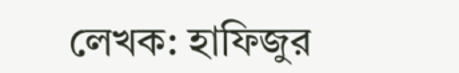লেখক: হাফিজুর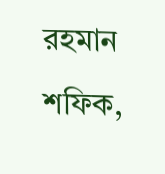রহমান শফিক,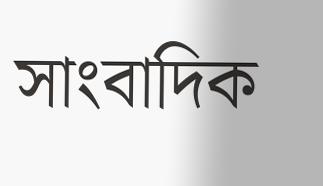সাংবাদিক